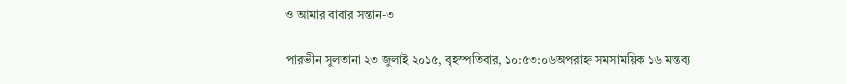ও আমার বাবার সন্তান-৩

পারভীন সুলতানা ২৩ জুলাই ২০১৫, বৃহস্পতিবার, ১০:৫৩:০৬অপরাহ্ন সমসাময়িক ১৬ মন্তব্য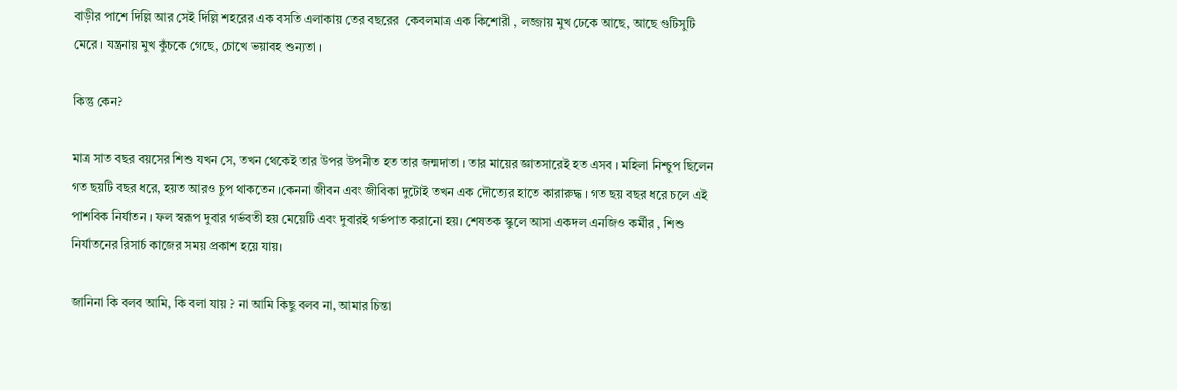বাড়ীর পাশে দিল্লি আর সেই দিল্লি শহরের এক বসতি এলাকায় তের বছরের  কেবলমাত্র এক কিশোরী , লজ্জায় মুখ ঢেকে আছে, আছে গুটিসুটি মেরে । যন্ত্রনায় মুখ কুঁচকে গেছে, চোখে ভয়াবহ শুন্যতা ।

কিন্তু কেন?

মাত্র সাত বছর বয়সের শিশু যখন সে, তখন থেকেই তার উপর উপনীত হত তার জন্মদাতা । তার মায়ের জ্ঞাতসারেই হত এসব । মহিলা নিশ্চুপ ছিলেন গত ছয়টি বছর ধরে, হয়ত আরও চুপ থাকতেন ।কেননা জীবন এবং জীবিকা দুটোই তখন এক দৌত্যের হাতে কারারুদ্ধ । গত ছয় বছর ধরে চলে এই পাশবিক নির্যাতন । ফল স্বরূপ দুবার গর্ভবতী হয় মেয়েটি এবং দুবারই গর্ভপাত করানো হয়। শেষতক স্কুলে আসা একদল এনজিও কর্মীর , শিশু নির্যাতনের রিসার্চ কাজের সময় প্রকাশ হয়ে যায়।

জানিনা কি বলব আমি, কি বলা যায় ? না আমি কিছু বলব না, আমার চিন্তা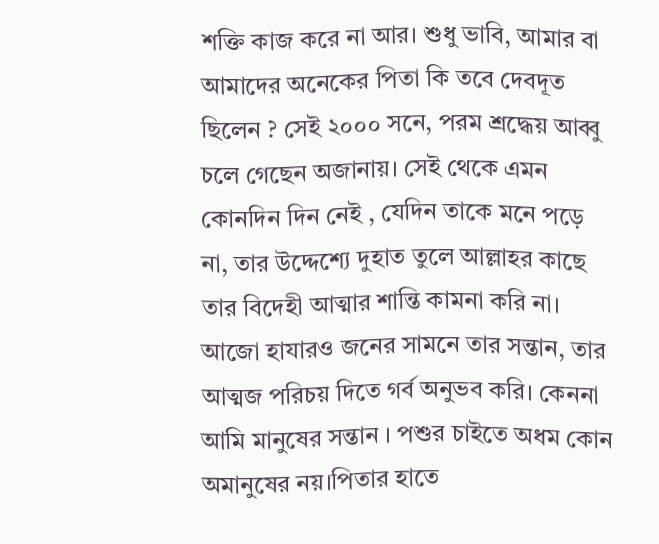শক্তি কাজ করে না আর। শুধু ভাবি, আমার বা আমাদের অনেকের পিতা কি তবে দেবদূত ছিলেন ? সেই ২০০০ সনে, পরম শ্রদ্ধেয় আব্বু চলে গেছেন অজানায়। সেই থেকে এমন কোনদিন দিন নেই , যেদিন তাকে মনে পড়ে না, তার উদ্দেশ্যে দুহাত তুলে আল্লাহর কাছে তার বিদেহী আত্মার শান্তি কামনা করি না। আজো হাযারও জনের সামনে তার সন্তান, তার আত্মজ পরিচয় দিতে গর্ব অনুভব করি। কেননা আমি মানুষের সন্তান । পশুর চাইতে অধম কোন অমানুষের নয়।পিতার হাতে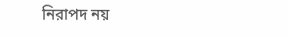নিরাপদ নয়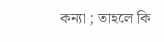কন্যা ; তাহলে কি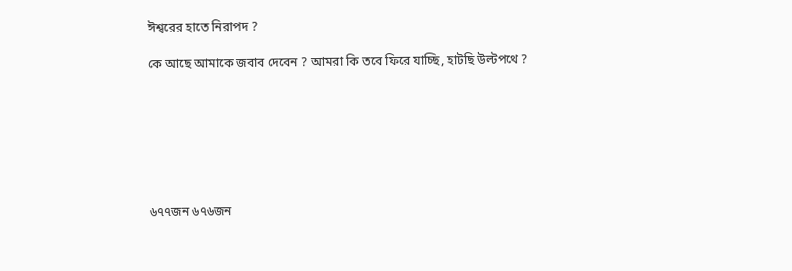ঈশ্বরের হাতে নিরাপদ ?

কে আছে আমাকে জবাব দেবেন ? আমরা কি তবে ফিরে যাচ্ছি, হাটছি উল্টপথে ?







৬৭৭জন ৬৭৬জন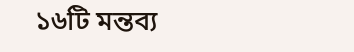১৬টি মন্তব্য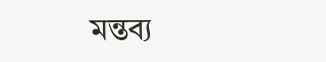মন্তব্য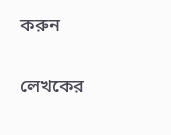করুন

লেখকের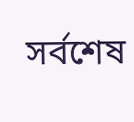সর্বশেষ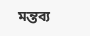মন্তব্য